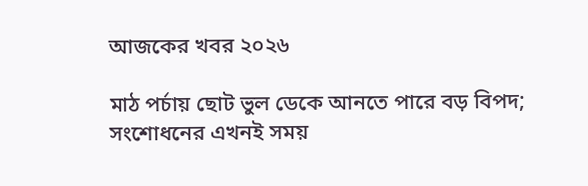আজকের খবর ২০২৬

মাঠ পর্চায় ছোট ভুল ডেকে আনতে পারে বড় বিপদ; সংশোধনের এখনই সময়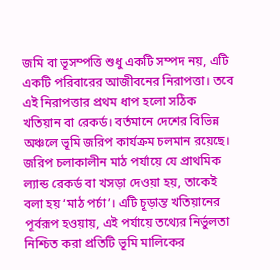জমি বা ভূসম্পত্তি শুধু একটি সম্পদ নয়, এটি একটি পরিবারের আজীবনের নিরাপত্তা। তবে এই নিরাপত্তার প্রথম ধাপ হলো সঠিক খতিয়ান বা রেকর্ড। বর্তমানে দেশের বিভিন্ন অঞ্চলে ভূমি জরিপ কার্যক্রম চলমান রয়েছে। জরিপ চলাকালীন মাঠ পর্যায়ে যে প্রাথমিক ল্যান্ড রেকর্ড বা খসড়া দেওয়া হয়, তাকেই বলা হয় ‘মাঠ পর্চা’। এটি চূড়ান্ত খতিয়ানের পূর্বরূপ হওয়ায়, এই পর্যায়ে তথ্যের নির্ভুলতা নিশ্চিত করা প্রতিটি ভূমি মালিকের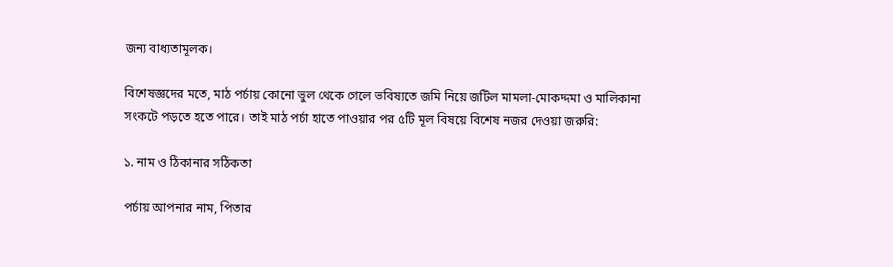জন্য বাধ্যতামূলক।

বিশেষজ্ঞদের মতে, মাঠ পর্চায় কোনো ভুল থেকে গেলে ভবিষ্যতে জমি নিয়ে জটিল মামলা-মোকদ্দমা ও মালিকানা সংকটে পড়তে হতে পারে। তাই মাঠ পর্চা হাতে পাওয়ার পর ৫টি মূল বিষয়ে বিশেষ নজর দেওয়া জরুরি:

১. নাম ও ঠিকানার সঠিকতা

পর্চায় আপনার নাম, পিতার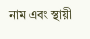নাম এবং স্থায়ী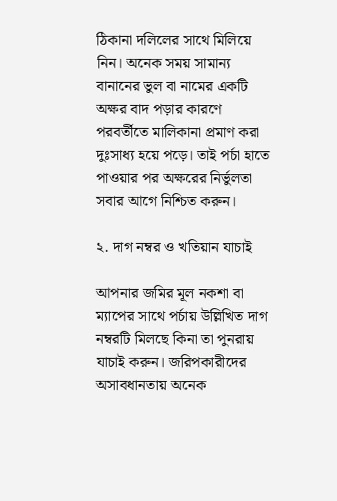ঠিকানা দলিলের সাথে মিলিয়ে নিন। অনেক সময় সামান্য বানানের ভুল বা নামের একটি অক্ষর বাদ পড়ার কারণে পরবর্তীতে মালিকানা প্রমাণ করা দুঃসাধ্য হয়ে পড়ে। তাই পর্চা হাতে পাওয়ার পর অক্ষরের নির্ভুলতা সবার আগে নিশ্চিত করুন।

২. দাগ নম্বর ও খতিয়ান যাচাই

আপনার জমির মূল নকশা বা ম্যাপের সাথে পর্চায় উল্লিখিত দাগ নম্বরটি মিলছে কিনা তা পুনরায় যাচাই করুন। জরিপকারীদের অসাবধানতায় অনেক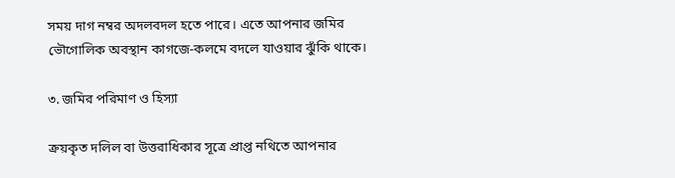সময় দাগ নম্বর অদলবদল হতে পারে। এতে আপনার জমির ভৌগোলিক অবস্থান কাগজে-কলমে বদলে যাওয়ার ঝুঁকি থাকে।

৩. জমির পরিমাণ ও হিস্যা

ক্রয়কৃত দলিল বা উত্তরাধিকার সূত্রে প্রাপ্ত নথিতে আপনার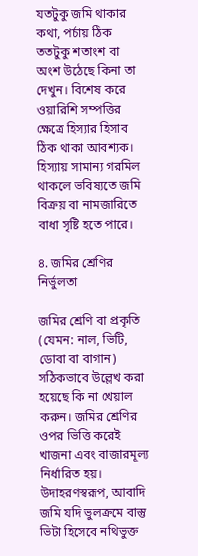যতটুকু জমি থাকার কথা, পর্চায় ঠিক ততটুকু শতাংশ বা অংশ উঠেছে কিনা তা দেখুন। বিশেষ করে ওয়ারিশি সম্পত্তির ক্ষেত্রে হিস্যার হিসাব ঠিক থাকা আবশ্যক। হিস্যায় সামান্য গরমিল থাকলে ভবিষ্যতে জমি বিক্রয় বা নামজারিতে বাধা সৃষ্টি হতে পারে।

৪. জমির শ্রেণির নির্ভুলতা

জমির শ্রেণি বা প্রকৃতি (যেমন: নাল, ভিটি, ডোবা বা বাগান) সঠিকভাবে উল্লেখ করা হয়েছে কি না খেয়াল করুন। জমির শ্রেণির ওপর ভিত্তি করেই খাজনা এবং বাজারমূল্য নির্ধারিত হয়। উদাহরণস্বরূপ, আবাদি জমি যদি ভুলক্রমে বাস্তু ভিটা হিসেবে নথিভুক্ত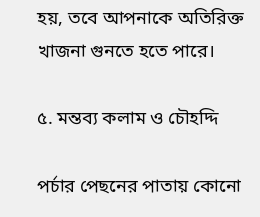হয়, তবে আপনাকে অতিরিক্ত খাজনা গুনতে হতে পারে।

৫. মন্তব্য কলাম ও চৌহদ্দি

পর্চার পেছনের পাতায় কোনো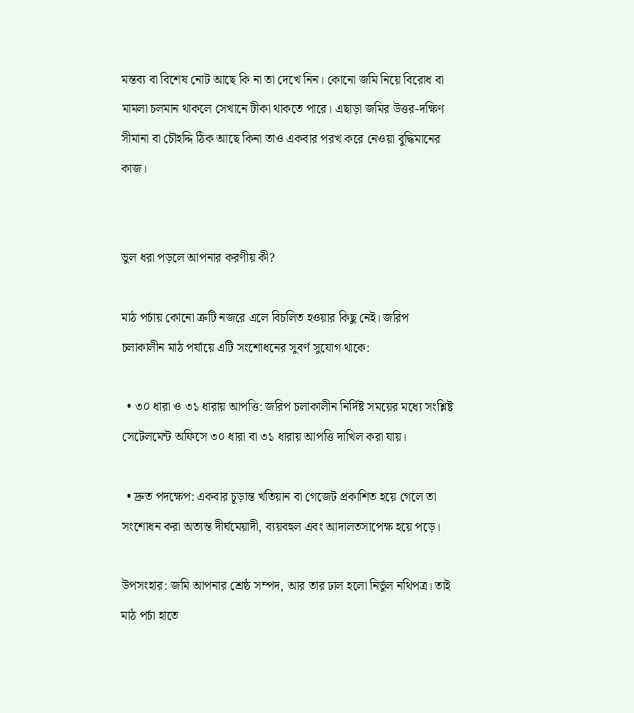মন্তব্য বা বিশেষ নোট আছে কি না তা দেখে নিন। কোনো জমি নিয়ে বিরোধ বা মামলা চলমান থাকলে সেখানে টীকা থাকতে পারে। এছাড়া জমির উত্তর-দক্ষিণ সীমানা বা চৌহদ্দি ঠিক আছে কিনা তাও একবার পরখ করে নেওয়া বুদ্ধিমানের কাজ।


ভুল ধরা পড়লে আপনার করণীয় কী?

মাঠ পর্চায় কোনো ত্রুটি নজরে এলে বিচলিত হওয়ার কিছু নেই। জরিপ চলাকালীন মাঠ পর্যায়ে এটি সংশোধনের সুবর্ণ সুযোগ থাকে:

  • ৩০ ধারা ও ৩১ ধারায় আপত্তি: জরিপ চলাকালীন নির্দিষ্ট সময়ের মধ্যে সংশ্লিষ্ট সেটেলমেন্ট অফিসে ৩০ ধারা বা ৩১ ধারায় আপত্তি দাখিল করা যায়।

  • দ্রুত পদক্ষেপ: একবার চূড়ান্ত খতিয়ান বা গেজেট প্রকাশিত হয়ে গেলে তা সংশোধন করা অত্যন্ত দীর্ঘমেয়াদী, ব্যয়বহুল এবং আদালতসাপেক্ষ হয়ে পড়ে।

উপসংহার: জমি আপনার শ্রেষ্ঠ সম্পদ, আর তার ঢাল হলো নির্ভুল নথিপত্র। তাই মাঠ পর্চা হাতে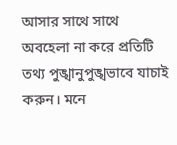আসার সাথে সাথে অবহেলা না করে প্রতিটি তথ্য পুঙ্খানুপুঙ্খভাবে যাচাই করুন। মনে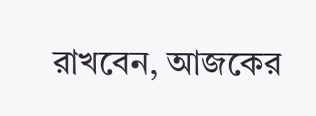রাখবেন, আজকের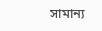সামান্য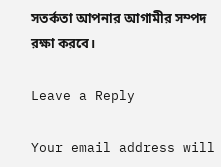সতর্কতা আপনার আগামীর সম্পদ রক্ষা করবে।

Leave a Reply

Your email address will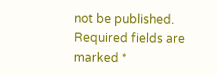not be published. Required fields are marked *